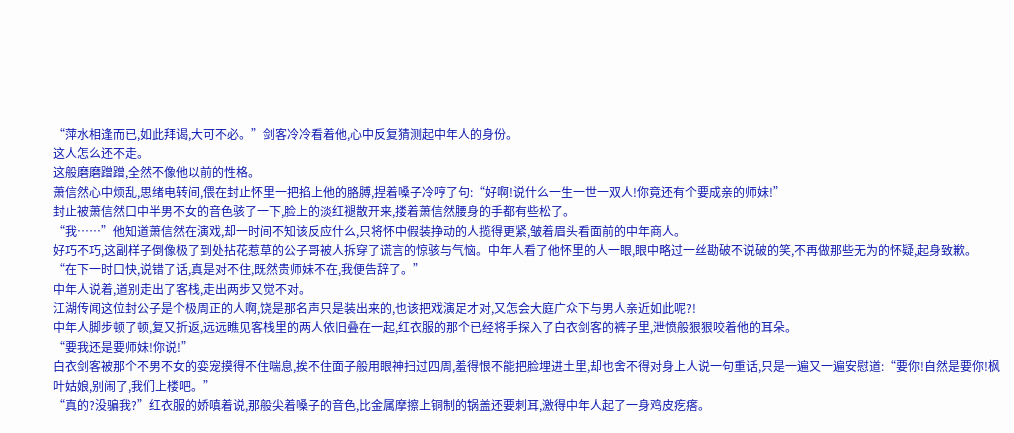“萍水相逢而已,如此拜谒,大可不必。”剑客冷冷看着他,心中反复猜测起中年人的身份。
这人怎么还不走。
这般磨磨蹭蹭,全然不像他以前的性格。
萧信然心中烦乱,思绪电转间,偎在封止怀里一把掐上他的胳膊,捏着嗓子冷哼了句:“好啊!说什么一生一世一双人!你竟还有个要成亲的师妹!”
封止被萧信然口中半男不女的音色骇了一下,脸上的淡红褪散开来,搂着萧信然腰身的手都有些松了。
“我……”他知道萧信然在演戏,却一时间不知该反应什么,只将怀中假装挣动的人揽得更紧,皱着眉头看面前的中年商人。
好巧不巧,这副样子倒像极了到处拈花惹草的公子哥被人拆穿了谎言的惊骇与气恼。中年人看了他怀里的人一眼,眼中略过一丝勘破不说破的笑,不再做那些无为的怀疑,起身致歉。
“在下一时口快,说错了话,真是对不住,既然贵师妹不在,我便告辞了。”
中年人说着,道别走出了客栈,走出两步又觉不对。
江湖传闻这位封公子是个极周正的人啊,饶是那名声只是装出来的,也该把戏演足才对,又怎会大庭广众下与男人亲近如此呢?!
中年人脚步顿了顿,复又折返,远远瞧见客栈里的两人依旧叠在一起,红衣服的那个已经将手探入了白衣剑客的裤子里,泄愤般狠狠咬着他的耳朵。
“要我还是要师妹!你说!”
白衣剑客被那个不男不女的娈宠摸得不住喘息,挨不住面子般用眼神扫过四周,羞得恨不能把脸埋进土里,却也舍不得对身上人说一句重话,只是一遍又一遍安慰道:“要你!自然是要你!枫叶姑娘,别闹了,我们上楼吧。”
“真的?没骗我?”红衣服的娇嗔着说,那般尖着嗓子的音色,比金属摩擦上铜制的锅盖还要刺耳,激得中年人起了一身鸡皮疙瘩。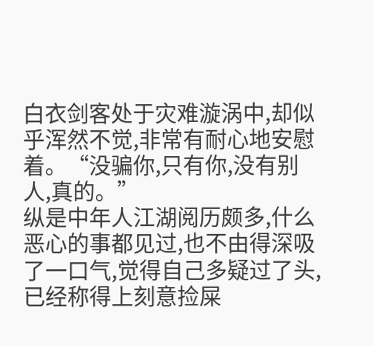白衣剑客处于灾难漩涡中,却似乎浑然不觉,非常有耐心地安慰着。“没骗你,只有你,没有别人,真的。”
纵是中年人江湖阅历颇多,什么恶心的事都见过,也不由得深吸了一口气,觉得自己多疑过了头,已经称得上刻意捡屎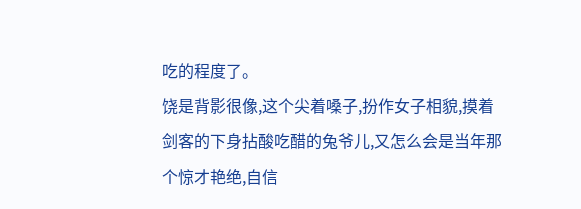吃的程度了。
饶是背影很像,这个尖着嗓子,扮作女子相貌,摸着剑客的下身拈酸吃醋的兔爷儿,又怎么会是当年那个惊才艳绝,自信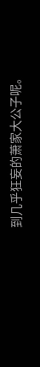到几乎狂妄的萧家大公子呢。